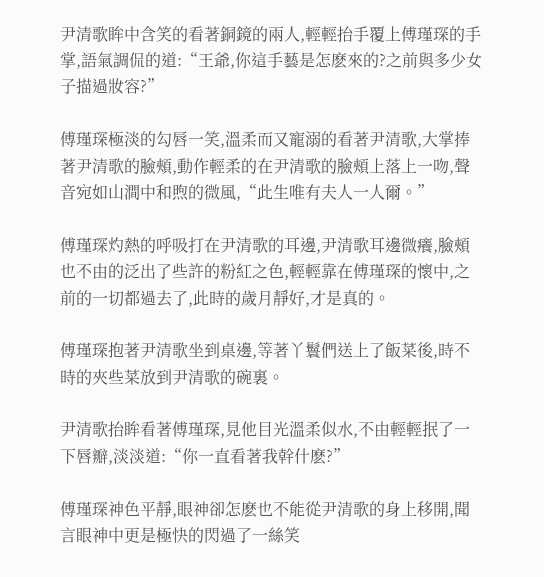尹清歌眸中含笑的看著銅鏡的兩人,輕輕抬手覆上傅瑾琛的手掌,語氣調侃的道:“王爺,你這手藝是怎麽來的?之前與多少女子描過妝容?”

傅瑾琛極淡的勾唇一笑,溫柔而又寵溺的看著尹清歌,大掌捧著尹清歌的臉頰,動作輕柔的在尹清歌的臉頰上落上一吻,聲音宛如山澗中和煦的微風,“此生唯有夫人一人爾。”

傅瑾琛灼熱的呼吸打在尹清歌的耳邊,尹清歌耳邊微癢,臉頰也不由的泛出了些許的粉紅之色,輕輕靠在傅瑾琛的懷中,之前的一切都過去了,此時的歲月靜好,才是真的。

傅瑾琛抱著尹清歌坐到桌邊,等著丫鬟們送上了飯菜後,時不時的夾些菜放到尹清歌的碗裏。

尹清歌抬眸看著傅瑾琛,見他目光溫柔似水,不由輕輕抿了一下唇瓣,淡淡道:“你一直看著我幹什麽?”

傅瑾琛神色平靜,眼神卻怎麽也不能從尹清歌的身上移開,聞言眼神中更是極快的閃過了一絲笑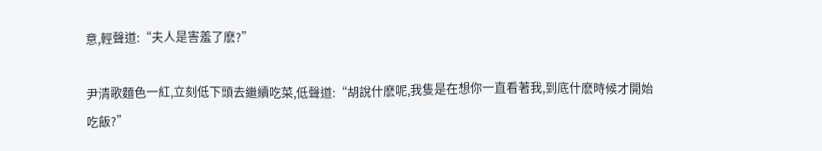意,輕聲道:“夫人是害羞了麽?”

尹清歌麵色一紅,立刻低下頭去繼續吃菜,低聲道:“胡說什麽呢,我隻是在想你一直看著我,到底什麽時候才開始吃飯?”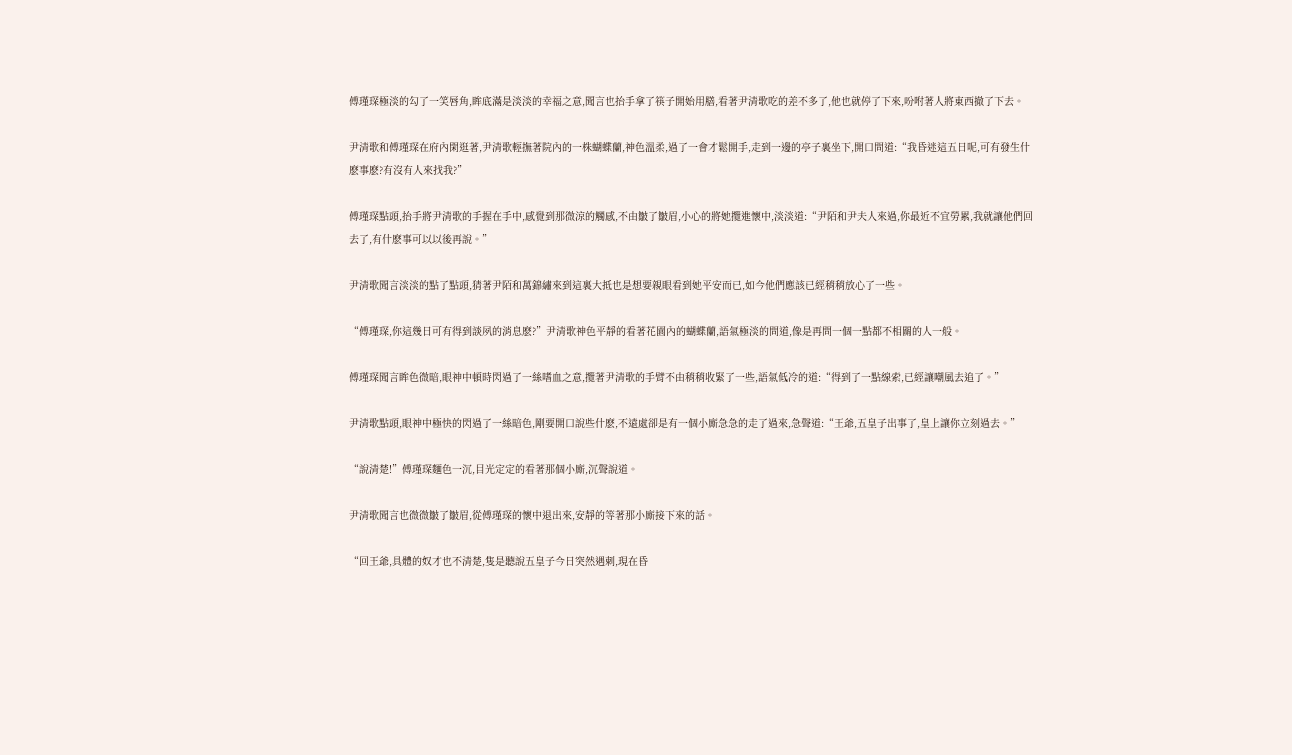傅瑾琛極淡的勾了一笑唇角,眸底滿是淡淡的幸福之意,聞言也抬手拿了筷子開始用膳,看著尹清歌吃的差不多了,他也就停了下來,吩咐著人將東西撤了下去。

尹清歌和傅瑾琛在府內閑逛著,尹清歌輕撫著院內的一株蝴蝶蘭,神色溫柔,過了一會才鬆開手,走到一邊的亭子裏坐下,開口問道:“我昏迷這五日呢,可有發生什麽事麽?有沒有人來找我?”

傅瑾琛點頭,抬手將尹清歌的手握在手中,感覺到那微涼的觸感,不由皺了皺眉,小心的將她攬進懷中,淡淡道:“尹陌和尹夫人來過,你最近不宜勞累,我就讓他們回去了,有什麽事可以以後再說。”

尹清歌聞言淡淡的點了點頭,猜著尹陌和萬錦繡來到這裏大抵也是想要親眼看到她平安而已,如今他們應該已經稍稍放心了一些。

“傅瑾琛,你這幾日可有得到談夙的消息麽?”尹清歌神色平靜的看著花園內的蝴蝶蘭,語氣極淡的問道,像是再問一個一點都不相關的人一般。

傅瑾琛聞言眸色微暗,眼神中頓時閃過了一絲嗜血之意,攬著尹清歌的手臂不由稍稍收緊了一些,語氣低冷的道:“得到了一點線索,已經讓嘲風去追了。”

尹清歌點頭,眼神中極快的閃過了一絲暗色,剛要開口說些什麽,不遠處卻是有一個小廝急急的走了過來,急聲道:“王爺,五皇子出事了,皇上讓你立刻過去。”

“說清楚!”傅瑾琛麵色一沉,目光定定的看著那個小廝,沉聲說道。

尹清歌聞言也微微皺了皺眉,從傅瑾琛的懷中退出來,安靜的等著那小廝接下來的話。

“回王爺,具體的奴才也不清楚,隻是聽說五皇子今日突然遇刺,現在昏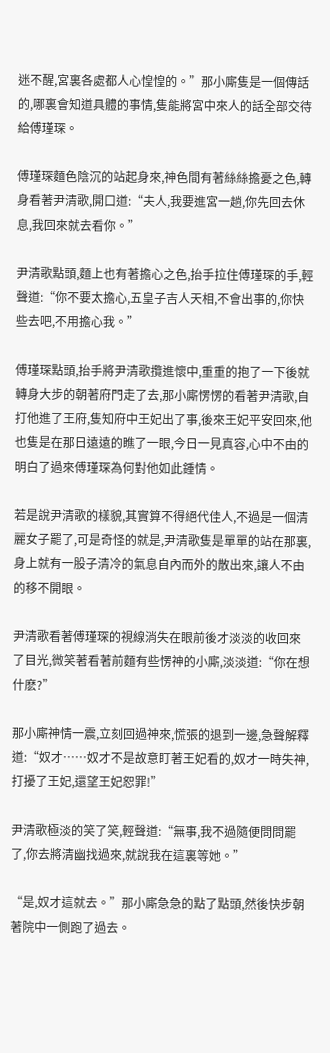迷不醒,宮裏各處都人心惶惶的。”那小廝隻是一個傳話的,哪裏會知道具體的事情,隻能將宮中來人的話全部交待給傅瑾琛。

傅瑾琛麵色陰沉的站起身來,神色間有著絲絲擔憂之色,轉身看著尹清歌,開口道:“夫人,我要進宮一趟,你先回去休息,我回來就去看你。”

尹清歌點頭,麵上也有著擔心之色,抬手拉住傅瑾琛的手,輕聲道:“你不要太擔心,五皇子吉人天相,不會出事的,你快些去吧,不用擔心我。”

傅瑾琛點頭,抬手將尹清歌攬進懷中,重重的抱了一下後就轉身大步的朝著府門走了去,那小廝愣愣的看著尹清歌,自打他進了王府,隻知府中王妃出了事,後來王妃平安回來,他也隻是在那日遠遠的瞧了一眼,今日一見真容,心中不由的明白了過來傅瑾琛為何對他如此鍾情。

若是說尹清歌的樣貌,其實算不得絕代佳人,不過是一個清麗女子罷了,可是奇怪的就是,尹清歌隻是單單的站在那裏,身上就有一股子清冷的氣息自內而外的散出來,讓人不由的移不開眼。

尹清歌看著傅瑾琛的視線消失在眼前後才淡淡的收回來了目光,微笑著看著前麵有些愣神的小廝,淡淡道:“你在想什麽?”

那小廝神情一震,立刻回過神來,慌張的退到一邊,急聲解釋道:“奴才……奴才不是故意盯著王妃看的,奴才一時失神,打擾了王妃,還望王妃恕罪!”

尹清歌極淡的笑了笑,輕聲道:“無事,我不過隨便問問罷了,你去將清幽找過來,就說我在這裏等她。”

“是,奴才這就去。”那小廝急急的點了點頭,然後快步朝著院中一側跑了過去。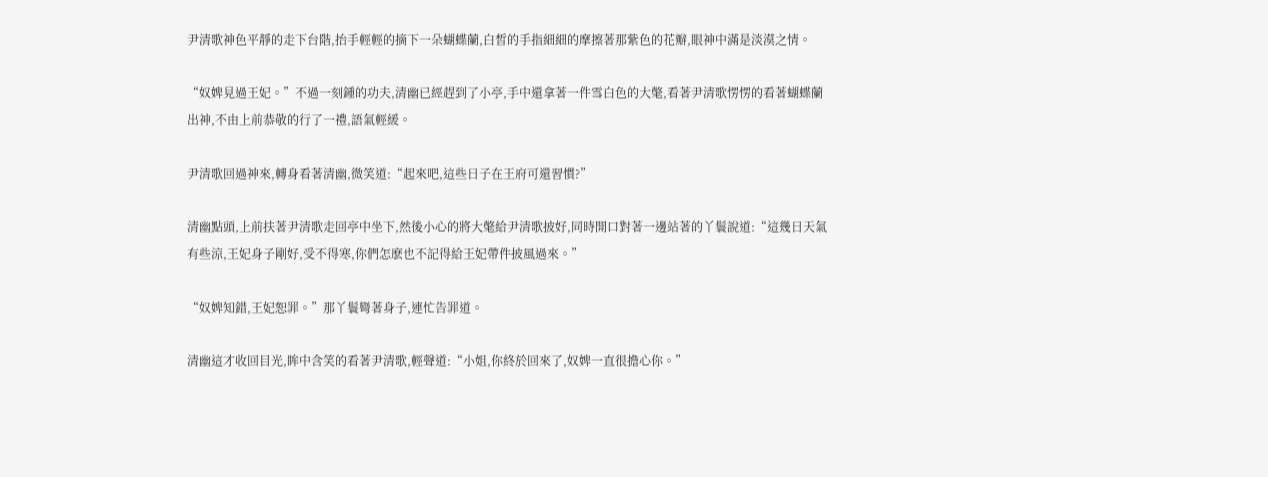尹清歌神色平靜的走下台階,抬手輕輕的摘下一朵蝴蝶蘭,白皙的手指細細的摩擦著那紫色的花瓣,眼神中滿是淡漠之情。

“奴婢見過王妃。”不過一刻鍾的功夫,清幽已經趕到了小亭,手中還拿著一件雪白色的大氅,看著尹清歌愣愣的看著蝴蝶蘭出神,不由上前恭敬的行了一禮,語氣輕緩。

尹清歌回過神來,轉身看著清幽,微笑道:“起來吧,這些日子在王府可還習慣?”

清幽點頭,上前扶著尹清歌走回亭中坐下,然後小心的將大氅給尹清歌披好,同時開口對著一邊站著的丫鬟說道:“這幾日天氣有些涼,王妃身子剛好,受不得寒,你們怎麽也不記得給王妃帶件披風過來。”

“奴婢知錯,王妃恕罪。”那丫鬟彎著身子,連忙告罪道。

清幽這才收回目光,眸中含笑的看著尹清歌,輕聲道:“小姐,你終於回來了,奴婢一直很擔心你。”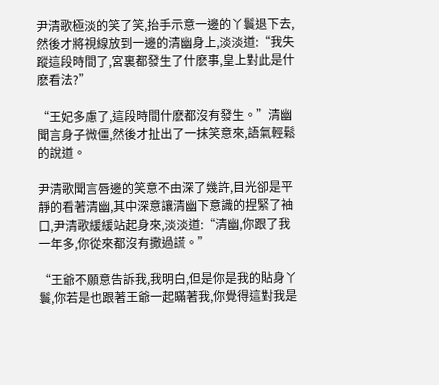尹清歌極淡的笑了笑,抬手示意一邊的丫鬟退下去,然後才將視線放到一邊的清幽身上,淡淡道:“我失蹤這段時間了,宮裏都發生了什麽事,皇上對此是什麽看法?”

“王妃多慮了,這段時間什麽都沒有發生。”清幽聞言身子微僵,然後才扯出了一抹笑意來,語氣輕鬆的說道。

尹清歌聞言唇邊的笑意不由深了幾許,目光卻是平靜的看著清幽,其中深意讓清幽下意識的捏緊了袖口,尹清歌緩緩站起身來,淡淡道:“清幽,你跟了我一年多,你從來都沒有撒過謊。”

“王爺不願意告訴我,我明白,但是你是我的貼身丫鬟,你若是也跟著王爺一起瞞著我,你覺得這對我是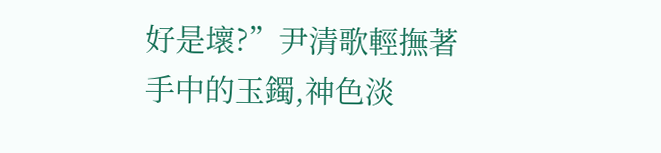好是壞?”尹清歌輕撫著手中的玉鐲,神色淡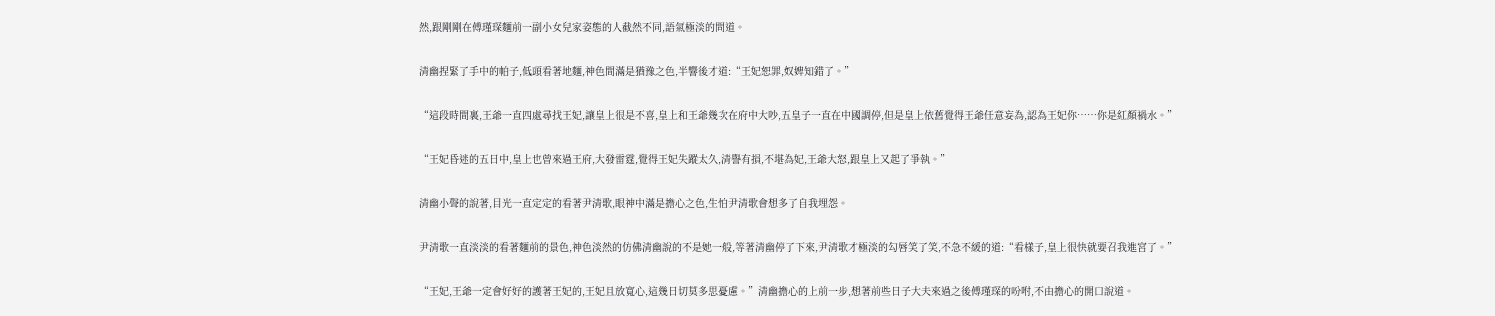然,跟剛剛在傅瑾琛麵前一副小女兒家姿態的人截然不同,語氣極淡的問道。

清幽捏緊了手中的帕子,低頭看著地麵,神色間滿是猶豫之色,半響後才道:“王妃恕罪,奴婢知錯了。”

“這段時間裏,王爺一直四處尋找王妃,讓皇上很是不喜,皇上和王爺幾次在府中大吵,五皇子一直在中國調停,但是皇上依舊覺得王爺任意妄為,認為王妃你……你是紅顏禍水。”

“王妃昏迷的五日中,皇上也曾來過王府,大發雷霆,覺得王妃失蹤太久,清譽有損,不堪為妃,王爺大怒,跟皇上又起了爭執。”

清幽小聲的說著,目光一直定定的看著尹清歌,眼神中滿是擔心之色,生怕尹清歌會想多了自我埋怨。

尹清歌一直淡淡的看著麵前的景色,神色淡然的仿佛清幽說的不是她一般,等著清幽停了下來,尹清歌才極淡的勾唇笑了笑,不急不緩的道:“看樣子,皇上很快就要召我進宮了。”

“王妃,王爺一定會好好的護著王妃的,王妃且放寬心,這幾日切莫多思憂慮。”清幽擔心的上前一步,想著前些日子大夫來過之後傅瑾琛的吩咐,不由擔心的開口說道。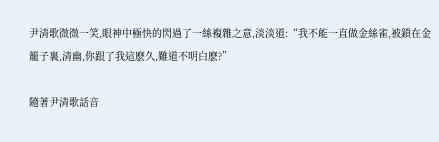尹清歌微微一笑,眼神中極快的閃過了一絲複雜之意,淡淡道:“我不能一直做金絲雀,被鎖在金籠子裏,清幽,你跟了我這麽久,難道不明白麽?”

隨著尹清歌話音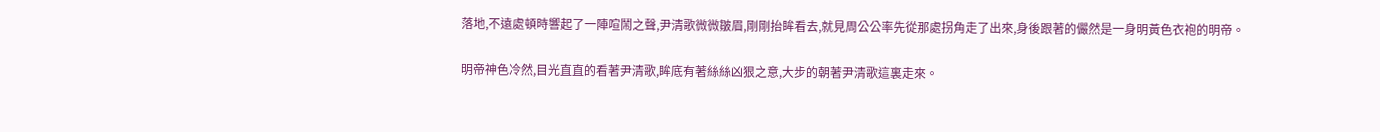落地,不遠處頓時響起了一陣喧鬧之聲,尹清歌微微皺眉,剛剛抬眸看去,就見周公公率先從那處拐角走了出來,身後跟著的儼然是一身明黃色衣袍的明帝。

明帝神色冷然,目光直直的看著尹清歌,眸底有著絲絲凶狠之意,大步的朝著尹清歌這裏走來。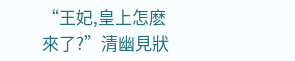“王妃,皇上怎麽來了?”清幽見狀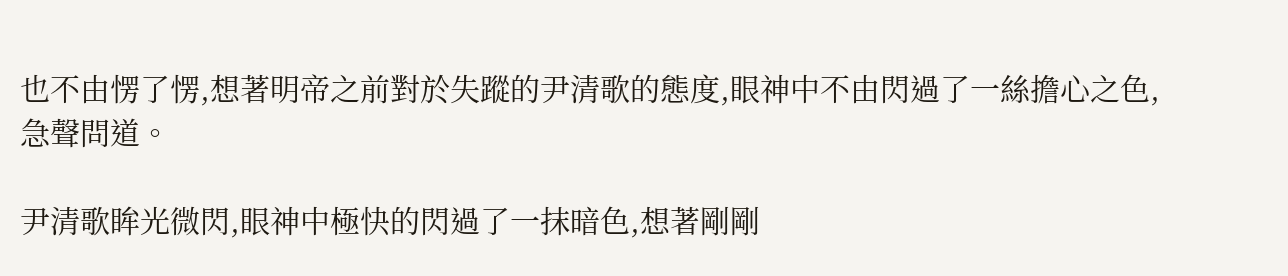也不由愣了愣,想著明帝之前對於失蹤的尹清歌的態度,眼神中不由閃過了一絲擔心之色,急聲問道。

尹清歌眸光微閃,眼神中極快的閃過了一抹暗色,想著剛剛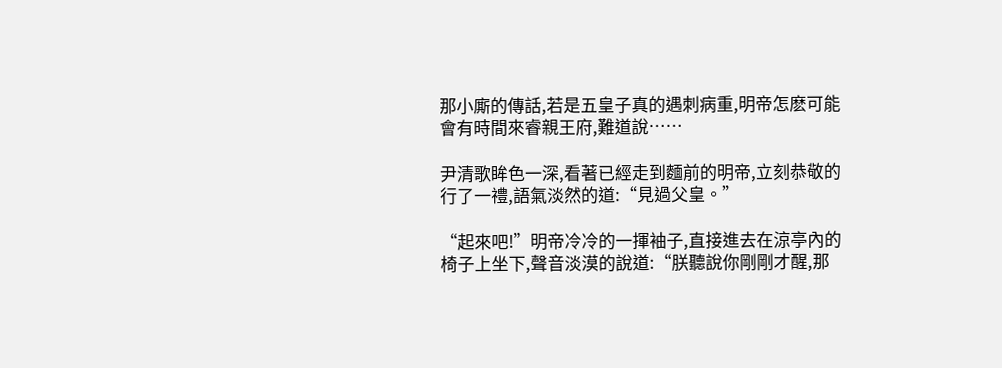那小廝的傳話,若是五皇子真的遇刺病重,明帝怎麽可能會有時間來睿親王府,難道說……

尹清歌眸色一深,看著已經走到麵前的明帝,立刻恭敬的行了一禮,語氣淡然的道:“見過父皇。”

“起來吧!”明帝冷冷的一揮袖子,直接進去在涼亭內的椅子上坐下,聲音淡漠的說道:“朕聽說你剛剛才醒,那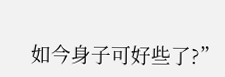如今身子可好些了?”